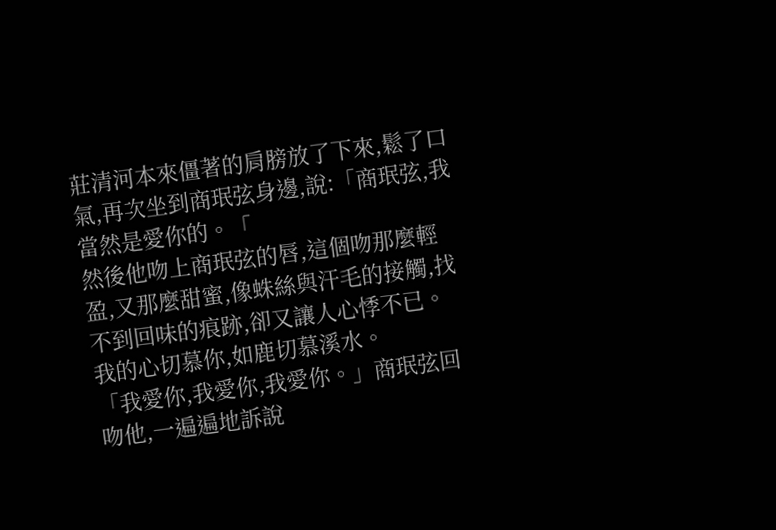莊清河本來僵著的肩膀放了下來,鬆了口氣,再次坐到商珉弦身邊,說:「商珉弦,我當然是愛你的。「
然後他吻上商珉弦的唇,這個吻那麼輕盈,又那麼甜蜜,像蛛絲與汗毛的接觸,找不到回味的痕跡,卻又讓人心悸不已。
我的心切慕你,如鹿切慕溪水。
「我愛你,我愛你,我愛你。」商珉弦回吻他,一遍遍地訴說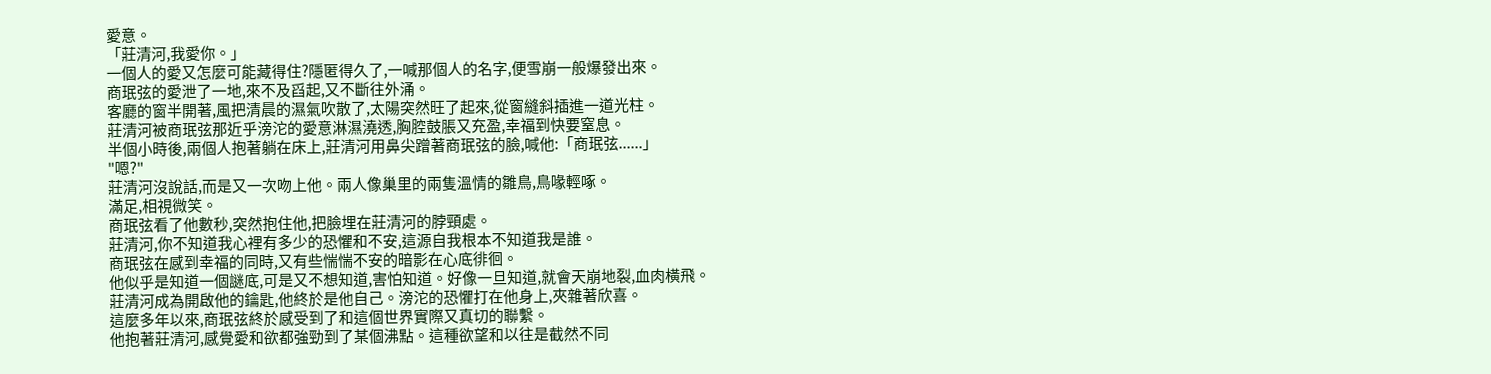愛意。
「莊清河,我愛你。」
一個人的愛又怎麼可能藏得住?隱匿得久了,一喊那個人的名字,便雪崩一般爆發出來。
商珉弦的愛泄了一地,來不及舀起,又不斷往外涌。
客廳的窗半開著,風把清晨的濕氣吹散了,太陽突然旺了起來,從窗縫斜插進一道光柱。
莊清河被商珉弦那近乎滂沱的愛意淋濕澆透,胸腔鼓脹又充盈,幸福到快要窒息。
半個小時後,兩個人抱著躺在床上,莊清河用鼻尖蹭著商珉弦的臉,喊他:「商珉弦......」
"嗯?"
莊清河沒說話,而是又一次吻上他。兩人像巢里的兩隻溫情的雛鳥,鳥喙輕啄。
滿足,相視微笑。
商珉弦看了他數秒,突然抱住他,把臉埋在莊清河的脖頸處。
莊清河,你不知道我心裡有多少的恐懼和不安,這源自我根本不知道我是誰。
商珉弦在感到幸福的同時,又有些惴惴不安的暗影在心底徘徊。
他似乎是知道一個謎底,可是又不想知道,害怕知道。好像一旦知道,就會天崩地裂,血肉橫飛。
莊清河成為開啟他的鑰匙,他終於是他自己。滂沱的恐懼打在他身上,夾雜著欣喜。
這麼多年以來,商珉弦終於感受到了和這個世界實際又真切的聯繫。
他抱著莊清河,感覺愛和欲都強勁到了某個沸點。這種欲望和以往是截然不同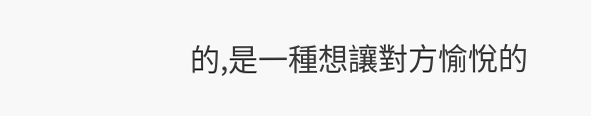的,是一種想讓對方愉悅的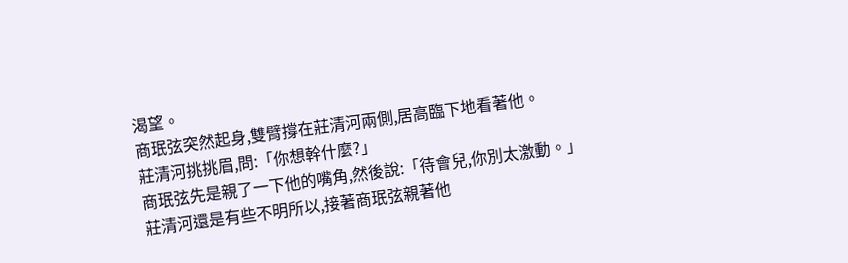渴望。
商珉弦突然起身,雙臂撐在莊清河兩側,居高臨下地看著他。
莊清河挑挑眉,問:「你想幹什麼?」
商珉弦先是親了一下他的嘴角,然後說:「待會兒,你別太激動。」
莊清河還是有些不明所以,接著商珉弦親著他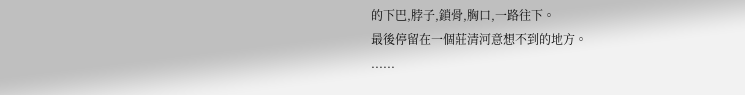的下巴,脖子,鎖骨,胸口,一路往下。
最後停留在一個莊清河意想不到的地方。
......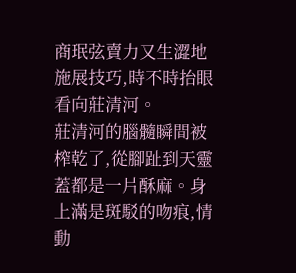商珉弦賣力又生澀地施展技巧,時不時抬眼看向莊清河。
莊清河的腦髓瞬間被榨乾了,從腳趾到天靈蓋都是一片酥麻。身上滿是斑駁的吻痕,情動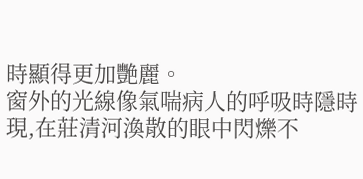時顯得更加艷麗。
窗外的光線像氣喘病人的呼吸時隱時現,在莊清河渙散的眼中閃爍不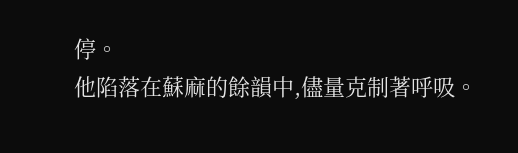停。
他陷落在蘇麻的餘韻中,儘量克制著呼吸。